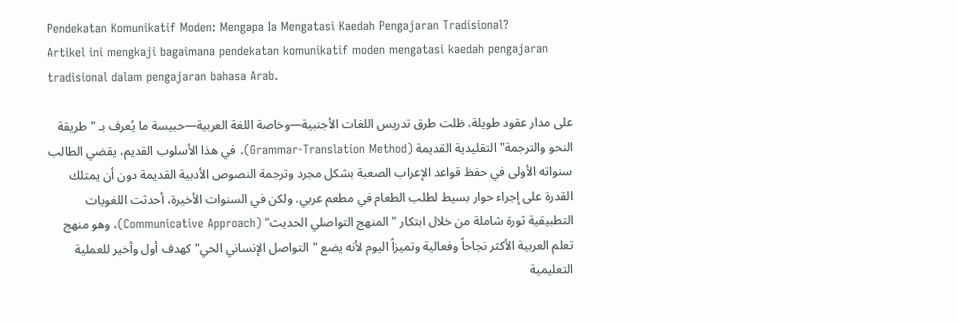Pendekatan Komunikatif Moden: Mengapa Ia Mengatasi Kaedah Pengajaran Tradisional?
Artikel ini mengkaji bagaimana pendekatan komunikatif moden mengatasi kaedah pengajaran tradisional dalam pengajaran bahasa Arab.

على مدار عقود طويلة، ظلت طرق تدريس اللغات الأجنبية—وخاصة اللغة العربية—حبيسة ما يُعرف بـ "طريقة النحو والترجمة" التقليدية القديمة (Grammar-Translation Method). في هذا الأسلوب القديم، يقضي الطالب سنواته الأولى في حفظ قواعد الإعراب الصعبة بشكل مجرد وترجمة النصوص الأدبية القديمة دون أن يمتلك القدرة على إجراء حوار بسيط لطلب الطعام في مطعم عربي. ولكن في السنوات الأخيرة، أحدثت اللغويات التطبيقية ثورة شاملة من خلال ابتكار "المنهج التواصلي الحديث" (Communicative Approach)، وهو منهج تعلم العربية الأكثر نجاحاً وفعالية وتميزاً اليوم لأنه يضع "التواصل الإنساني الحي" كهدف أول وأخير للعملية التعليمية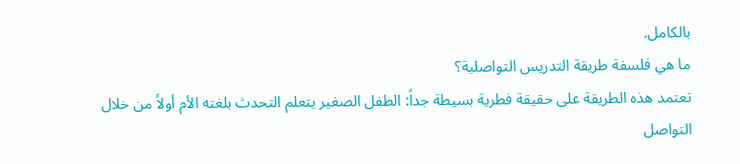بالكامل.
ما هي فلسفة طريقة التدريس التواصلية؟
تعتمد هذه الطريقة على حقيقة فطرية بسيطة جداً: الطفل الصغير يتعلم التحدث بلغته الأم أولاً من خلال التواصل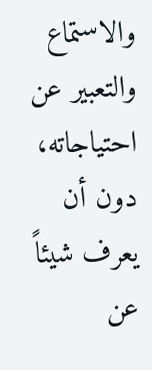والاستماع والتعبير عن احتياجاته، دون أن يعرف شيئاً عن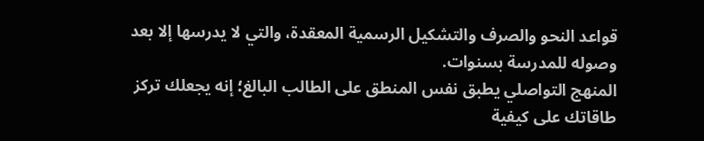قواعد النحو والصرف والتشكيل الرسمية المعقدة، والتي لا يدرسها إلا بعد وصوله للمدرسة بسنوات.
المنهج التواصلي يطبق نفس المنطق على الطالب البالغ؛ إنه يجعلك تركز طاقاتك على كيفية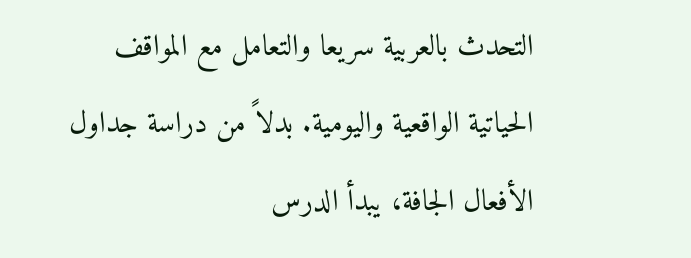التحدث بالعربية سريعا والتعامل مع المواقف الحياتية الواقعية واليومية. بدلاً من دراسة جداول الأفعال الجافة، يبدأ الدرس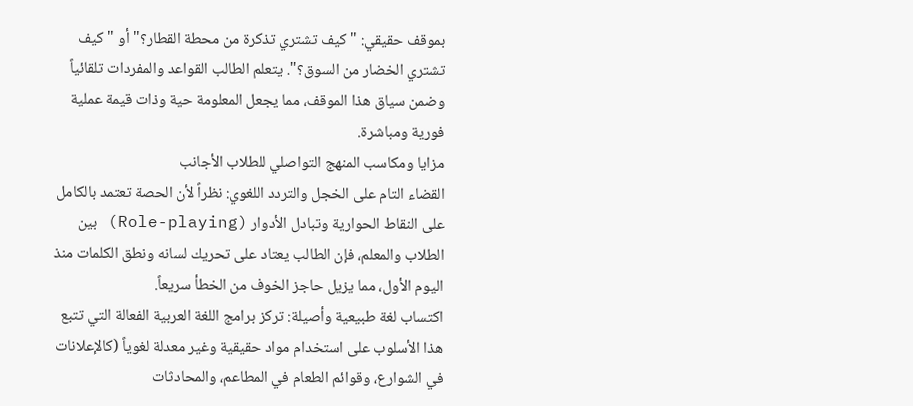بموقف حقيقي: "كيف تشتري تذكرة من محطة القطار؟" أو "كيف تشتري الخضار من السوق؟". يتعلم الطالب القواعد والمفردات تلقائياً وضمن سياق هذا الموقف، مما يجعل المعلومة حية وذات قيمة عملية فورية ومباشرة.
مزايا ومكاسب المنهج التواصلي للطلاب الأجانب
القضاء التام على الخجل والتردد اللغوي: نظراً لأن الحصة تعتمد بالكامل على النقاط الحوارية وتبادل الأدوار (Role-playing) بين الطلاب والمعلم، فإن الطالب يعتاد على تحريك لسانه ونطق الكلمات منذ اليوم الأول، مما يزيل حاجز الخوف من الخطأ سريعاً.
اكتساب لغة طبيعية وأصيلة: تركز برامج اللغة العربية الفعالة التي تتبع هذا الأسلوب على استخدام مواد حقيقية وغير معدلة لغوياً (كالإعلانات في الشوارع، وقوائم الطعام في المطاعم، والمحادثات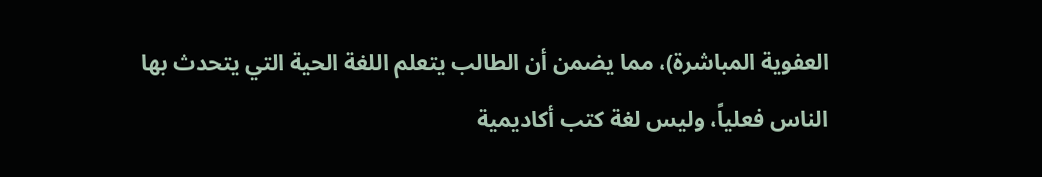العفوية المباشرة)، مما يضمن أن الطالب يتعلم اللغة الحية التي يتحدث بها الناس فعلياً، وليس لغة كتب أكاديمية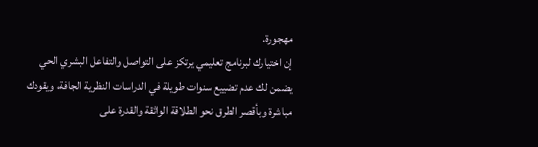مهجورة.
إن اختيارك لبرنامج تعليمي يرتكز على التواصل والتفاعل البشري الحي يضمن لك عدم تضييع سنوات طويلة في الدراسات النظرية الجافة، ويقودك مباشرة وبأقصر الطرق نحو الطلاقة الواثقة والقدرة على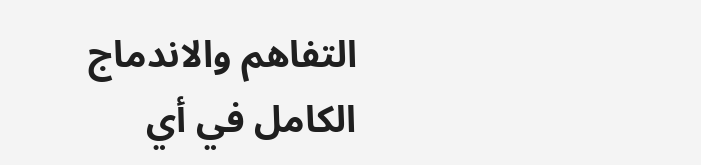التفاهم والاندماج الكامل في أي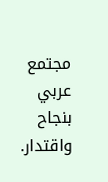مجتمع عربي بنجاح واقتدار.